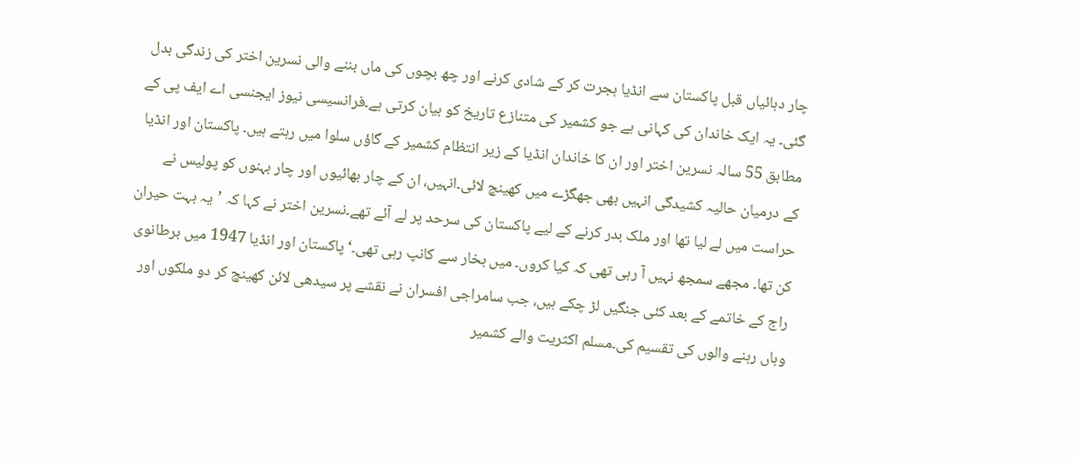چار دہائیاں قبل پاکستان سے انڈیا ہجرت کر کے شادی کرنے اور چھ بچوں کی ماں بننے والی نسرین اختر کی زندگی بدل گئی۔ یہ ایک خاندان کی کہانی ہے جو کشمیر کی متنازع تاریخ کو بیان کرتی ہے۔فرانسیسی نیوز ایجنسی اے ایف پی کے مطابق 55 سالہ نسرین اختر اور ان کا خاندان انڈیا کے زیر انتظام کشمیر کے گاؤں سلوا میں رہتے ہیں۔ پاکستان اور انڈیا کے درمیان حالیہ کشیدگی انہیں بھی جھگڑے میں کھینچ لائی۔انہیں، ان کے چار بھائیوں اور چار بہنوں کو پولیس نے حراست میں لے لیا تھا اور ملک بدر کرنے کے لیے پاکستان کی سرحد پر لے آئے تھے۔نسرین اختر نے کہا کہ ’یہ بہت حیران کن تھا۔ مجھے سمجھ نہیں آ رہی تھی کہ کیا کروں۔ میں بخار سے کانپ رہی تھی۔‘پاکستان اور انڈیا 1947 میں برطانوی راج کے خاتمے کے بعد کئی جنگیں لڑ چکے ہیں، جب سامراجی افسران نے نقشے پر سیدھی لائن کھینچ کر دو ملکوں اور وہاں رہنے والوں کی تقسیم کی۔مسلم اکثریت والے کشمیر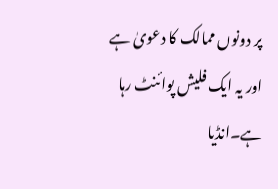پر دونوں ممالک کا دعویٰ ہے اور یہ ایک فلیش پوائنٹ رہا ہے۔انڈیا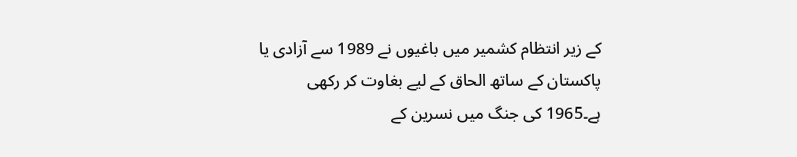کے زیر انتظام کشمیر میں باغیوں نے 1989 سے آزادی یا پاکستان کے ساتھ الحاق کے لیے بغاوت کر رکھی ہے۔1965 کی جنگ میں نسرین کے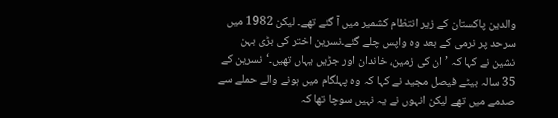والدین پاکستان کے زیر انتظام کشمیر میں آ گئے تھے۔ لیکن 1982 میں سرحد پر نرمی کے بعد وہ واپس چلے گئے۔نسرین اختر کی بڑی بہن نشین نے کہا کہ ’ان کی زمین، خاندان اور جڑیں یہاں تھیں۔‘نسرین کے 35 سالہ بیٹے فیصل مجید نے کہا کہ وہ پہلگام میں ہونے والے حملے سے صدمے میں تھے لیکن انہوں نے یہ نہیں سوچا تھا کہ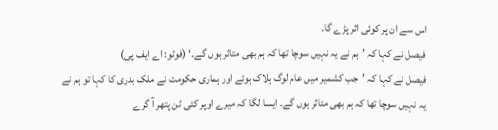اس سے ان پر کوئی اثر پڑے گا۔
فیصل نے کہا کہ ’ہم نے یہ نہیں سوچا تھا کہ ہم بھی متاثر ہوں گے۔‘ (فوٹو: اے ایف پی)
فیصل نے کہا کہ ’جب کشمیر میں عام لوگ ہلاک ہوئے اور ہماری حکومت نے ملک بدری کا کہا تو ہم نے یہ نہیں سوچا تھا کہ ہم بھی متاثر ہوں گے۔ ایسا لگا کہ میرے اوپر کئی ٹن پتھر آ گرے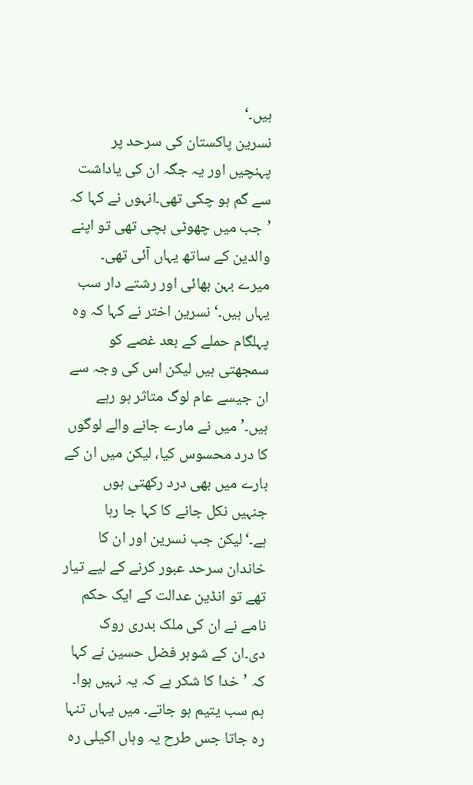ہیں۔‘
نسرین پاکستان کی سرحد پر پہنچیں اور یہ جگہ ان کی یاداشت سے گم ہو چکی تھی۔انہوں نے کہا کہ ’جب میں چھوٹی بچی تھی تو اپنے والدین کے ساتھ یہاں آئی تھی۔ میرے بہن بھائی اور رشتے دار سب یہاں ہیں۔‘نسرین اختر نے کہا کہ وہ پہلگام حملے کے بعد غصے کو سمجھتی ہیں لیکن اس کی وجہ سے ان جیسے عام لوگ متاثر ہو رہے ہیں۔’میں نے مارے جانے والے لوگوں کا درد محسوس کیا، لیکن میں ان کے بارے میں بھی درد رکھتی ہوں جنہیں نکل جانے کا کہا جا رہا ہے۔‘لیکن جب نسرین اور ان کا خاندان سرحد عبور کرنے کے لیے تیار تھے تو انڈین عدالت کے ایک حکم نامے نے ان کی ملک بدری روک دی۔ان کے شوہر فضل حسین نے کہا کہ ’خدا کا شکر ہے کہ یہ نہیں ہوا۔ ہم سب یتیم ہو جاتے۔ میں یہاں تنہا رہ جاتا جس طرح یہ وہاں اکیلی رہ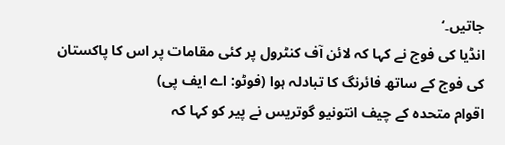جاتیں۔‘
انڈیا کی فوج نے کہا کہ لائن آف کنٹرول پر کئی مقامات پر اس کا پاکستان کی فوج کے ساتھ فائرنگ کا تبادلہ ہوا (فوٹو: اے ایف پی)
اقوام متحدہ کے چیف انتونیو گوتریس نے پیر کو کہا کہ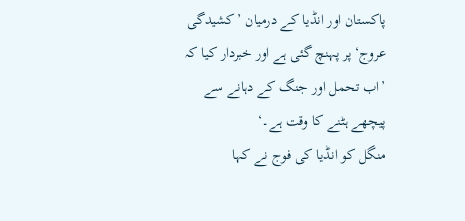پاکستان اور انڈیا کے درمیان ’کشیدگی عروج‘ پر پہنچ گئی ہے اور خبردار کیا کہ ’اب تحمل اور جنگ کے دہانے سے پیچھے ہٹنے کا وقت ہے۔‘
منگل کو انڈیا کی فوج نے کہا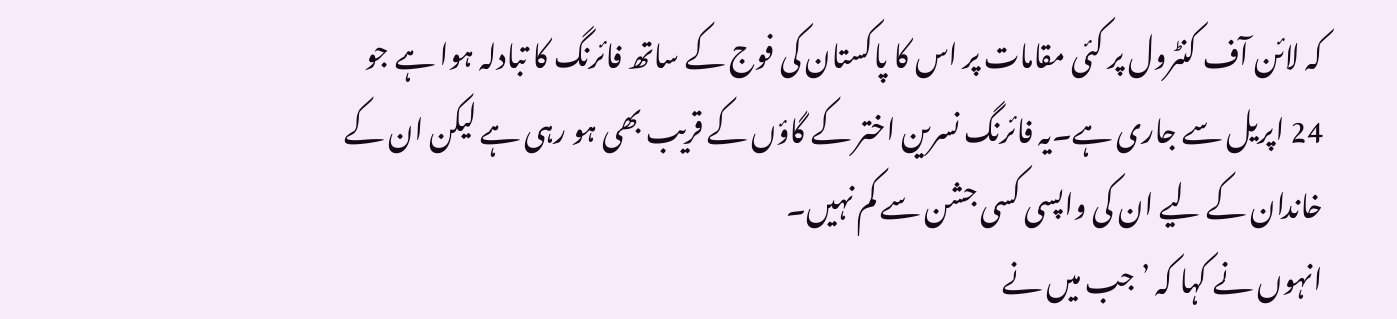کہ لائن آف کنٹرول پر کئی مقامات پر اس کا پاکستان کی فوج کے ساتھ فائرنگ کا تبادلہ ہوا ہے جو 24 اپریل سے جاری ہے۔یہ فائرنگ نسرین اختر کے گاؤں کے قریب بھی ہو رہی ہے لیکن ان کے خاندان کے لیے ان کی واپسی کسی جشن سے کم نہیں۔
انہوں نے کہا کہ ’جب میں نے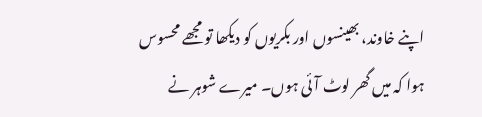اپنے خاوند، بھینسوں اور بکریوں کو دیکھا تو مجھے محسوس ہوا کہ میں گھر لوٹ آئی ہوں۔ میرے شوہر نے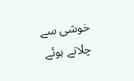خوشی سے چلاتے ہوئے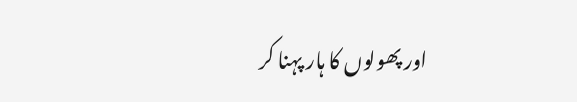اور پھولوں کا ہار پہنا کر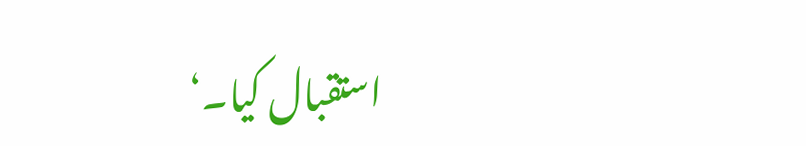استقبال کیا۔‘